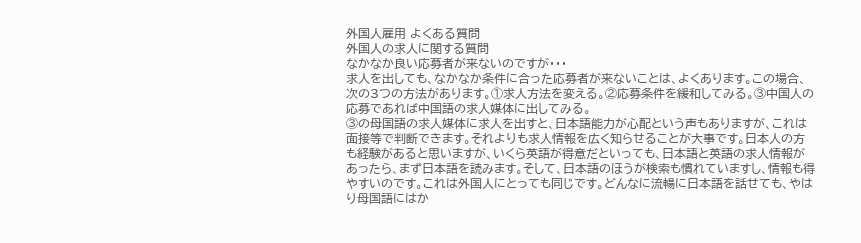外国人雇用 よくある質問
外国人の求人に関する質問
なかなか良い応募者が来ないのですが・・・
求人を出しても、なかなか条件に合った応募者が来ないことは、よくあります。この場合、次の3つの方法があります。①求人方法を変える。②応募条件を緩和してみる。③中国人の応募であれば中国語の求人媒体に出してみる。
③の母国語の求人媒体に求人を出すと、日本語能力が心配という声もありますが、これは面接等で判断できます。それよりも求人情報を広く知らせることが大事です。日本人の方も経験があると思いますが、いくら英語が得意だといっても、日本語と英語の求人情報があったら、まず日本語を読みます。そして、日本語のほうが検索も慣れていますし、情報も得やすいのです。これは外国人にとっても同じです。どんなに流暢に日本語を話せても、やはり母国語にはか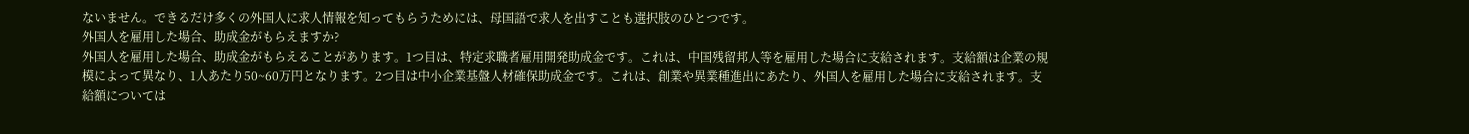ないません。できるだけ多くの外国人に求人情報を知ってもらうためには、母国語で求人を出すことも選択肢のひとつです。
外国人を雇用した場合、助成金がもらえますか?
外国人を雇用した場合、助成金がもらえることがあります。1つ目は、特定求職者雇用開発助成金です。これは、中国残留邦人等を雇用した場合に支給されます。支給額は企業の規模によって異なり、1人あたり50~60万円となります。2つ目は中小企業基盤人材確保助成金です。これは、創業や異業種進出にあたり、外国人を雇用した場合に支給されます。支給額については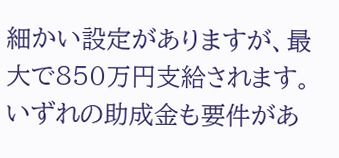細かい設定がありますが、最大で850万円支給されます。いずれの助成金も要件があ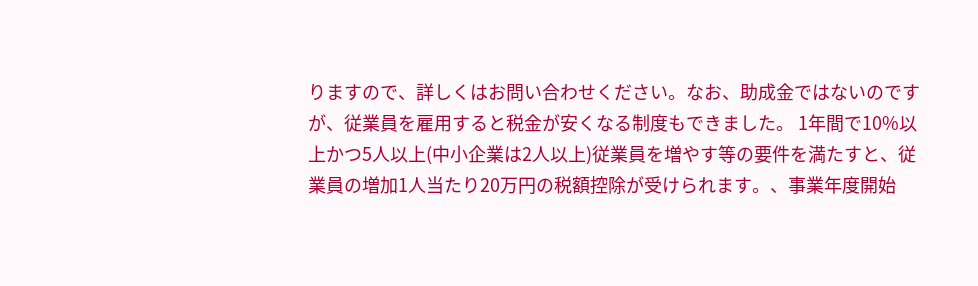りますので、詳しくはお問い合わせください。なお、助成金ではないのですが、従業員を雇用すると税金が安くなる制度もできました。 1年間で10%以上かつ5人以上(中小企業は2人以上)従業員を増やす等の要件を満たすと、従業員の増加1人当たり20万円の税額控除が受けられます。、事業年度開始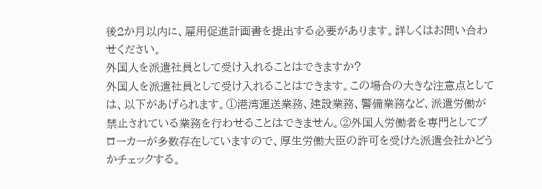後2か月以内に、雇用促進計画書を提出する必要があります。詳しくはお問い合わせください。
外国人を派遣社員として受け入れることはできますか?
外国人を派遣社員として受け入れることはできます。この場合の大きな注意点としては、以下があげられます。①港湾運送業務、建設業務、警備業務など、派遣労働が禁止されている業務を行わせることはできません。②外国人労働者を専門としてブローカーが多数存在していますので、厚生労働大臣の許可を受けた派遣会社かどうかチェックする。